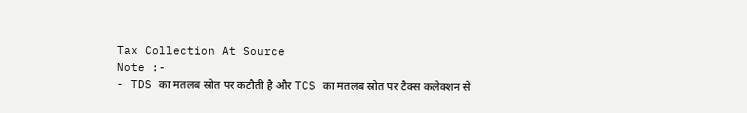Tax Collection At Source
Note :-
- TDS का मतलब स्रोत पर कटौती है और TCS का मतलब स्रोत पर टैक्स कलेक्शन से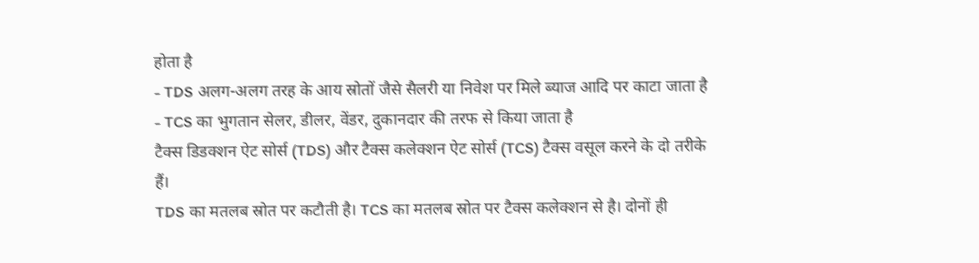होता है
- TDS अलग-अलग तरह के आय स्रोतों जैसे सैलरी या निवेश पर मिले ब्याज आदि पर काटा जाता है
- TCS का भुगतान सेलर, डीलर, वेंडर, दुकानदार की तरफ से किया जाता है
टैक्स डिडक्शन ऐट सोर्स (TDS) और टैक्स कलेक्शन ऐट सोर्स (TCS) टैक्स वसूल करने के दो तरीके हैं।
TDS का मतलब स्रोत पर कटौती है। TCS का मतलब स्रोत पर टैक्स कलेक्शन से है। दोनों ही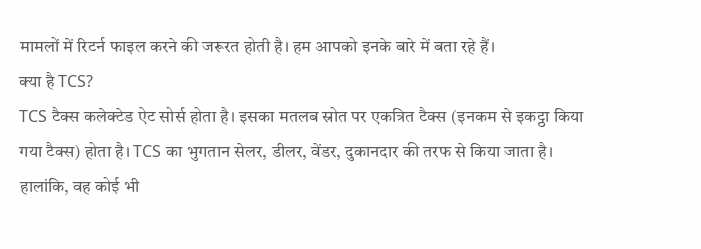मामलों में रिटर्न फाइल करने की जरूरत होती है। हम आपको इनके बारे में बता रहे हैं।
क्या है TCS?
TCS टैक्स कलेक्टेड ऐट सोर्स होता है। इसका मतलब स्रोत पर एकत्रित टैक्स (इनकम से इकट्ठा किया गया टैक्स) होता है। TCS का भुगतान सेलर, डीलर, वेंडर, दुकानदार की तरफ से किया जाता है। हालांकि, वह कोई भी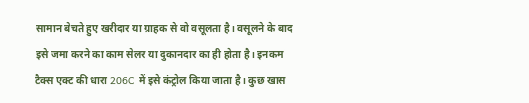सामान बेचते हुए खरीदार या ग्राहक से वो वसूलता है। वसूलने के बाद इसे जमा करने का काम सेलर या दुकानदार का ही होता है। इनकम टैक्स एक्ट की धारा 206C में इसे कंट्रोल किया जाता है। कुछ खास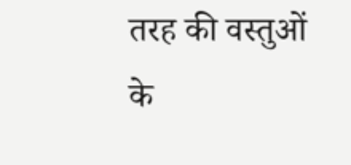तरह की वस्तुओं के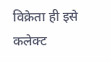विक्रेता ही इसे कलेक्ट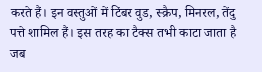करते हैं। इन वस्तुओं में टिंबर वुड, स्क्रैप, मिनरल, तेंदु पत्ते शामिल हैं। इस तरह का टैक्स तभी काटा जाता है जब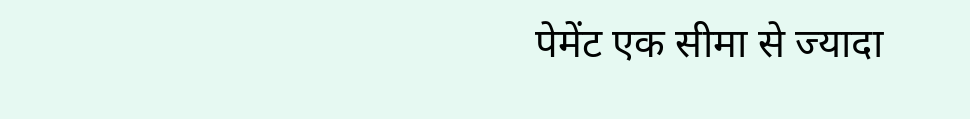पेमेंट एक सीमा से ज्यादा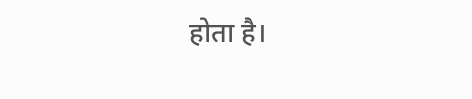होता है।